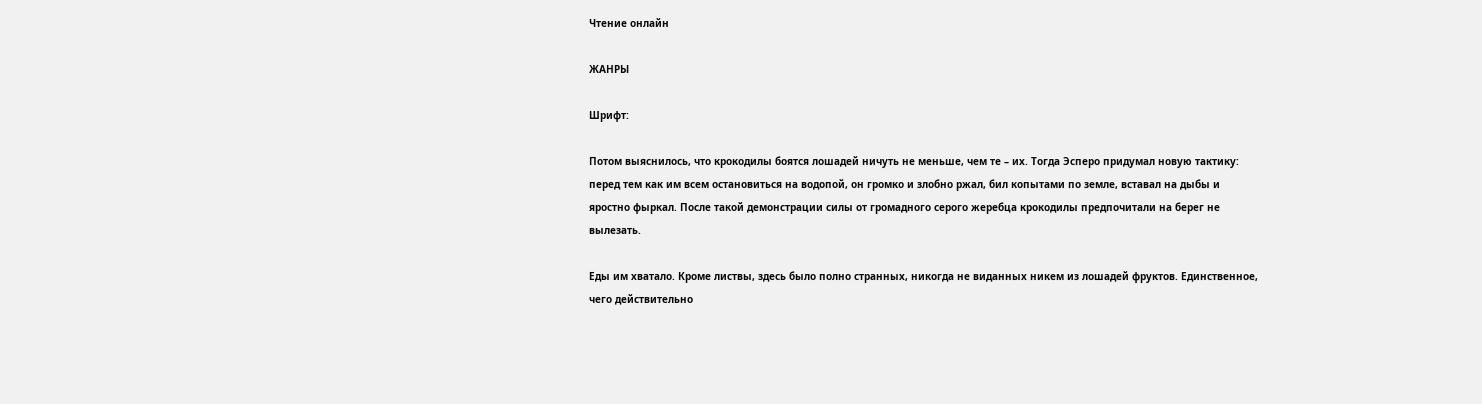Чтение онлайн

ЖАНРЫ

Шрифт:

Потом выяснилось, что крокодилы боятся лошадей ничуть не меньше, чем те – их. Тогда Эсперо придумал новую тактику: перед тем как им всем остановиться на водопой, он громко и злобно ржал, бил копытами по земле, вставал на дыбы и яростно фыркал. После такой демонстрации силы от громадного серого жеребца крокодилы предпочитали на берег не вылезать.

Еды им хватало. Кроме листвы, здесь было полно странных, никогда не виданных никем из лошадей фруктов. Единственное, чего действительно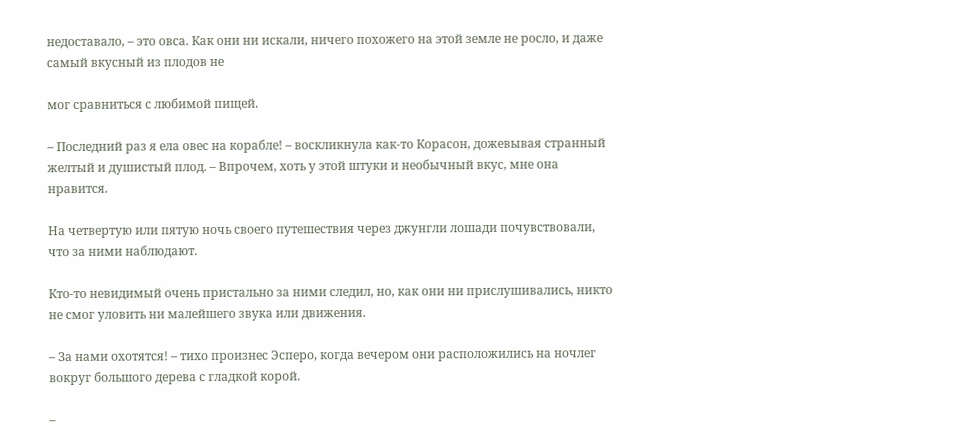недоставало, – это овса. Как они ни искали, ничего похожего на этой земле не росло, и даже самый вкусный из плодов не

мог сравниться с любимой пищей.

– Последний раз я ела овес на корабле! – воскликнула как-то Корасон, дожевывая странный желтый и душистый плод. – Впрочем, хоть у этой штуки и необычный вкус, мне она нравится.

На четвертую или пятую ночь своего путешествия через джунгли лошади почувствовали, что за ними наблюдают.

Кто-то невидимый очень пристально за ними следил, но, как они ни прислушивались, никто не смог уловить ни малейшего звука или движения.

– За нами охотятся! – тихо произнес Эсперо, когда вечером они расположились на ночлег вокруг большого дерева с гладкой корой.

–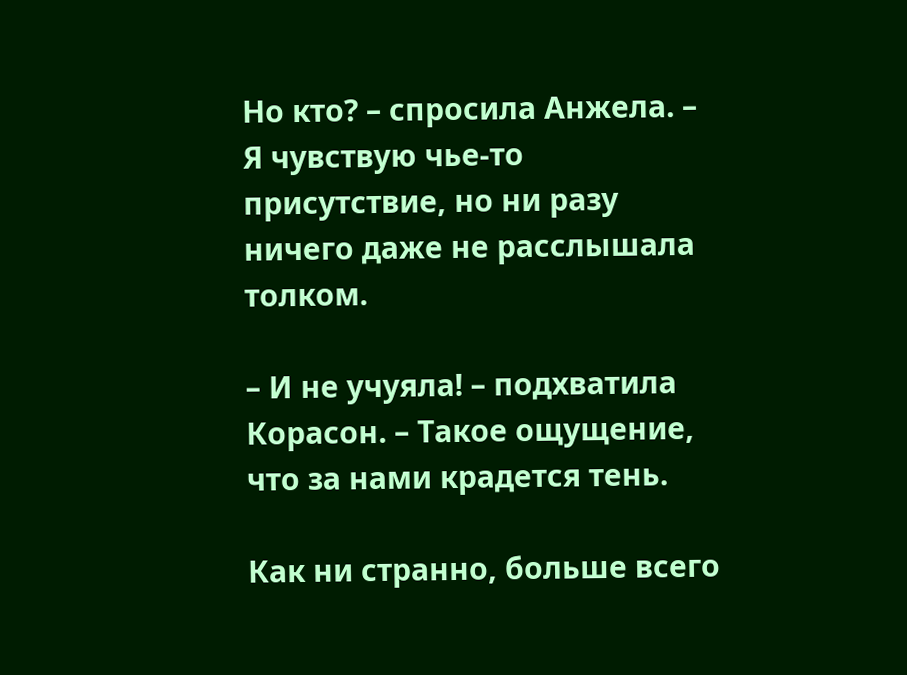Но кто? – спросила Анжела. – Я чувствую чье-то присутствие, но ни разу ничего даже не расслышала толком.

– И не учуяла! – подхватила Корасон. – Такое ощущение, что за нами крадется тень.

Как ни странно, больше всего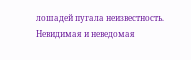лошадей пугала неизвестность. Невидимая и неведомая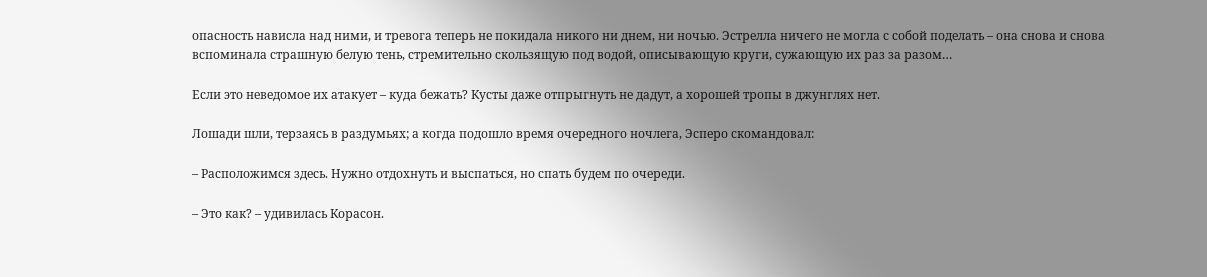опасность нависла над ними, и тревога теперь не покидала никого ни днем, ни ночью. Эстрелла ничего не могла с собой поделать – она снова и снова вспоминала страшную белую тень, стремительно скользящую под водой, описывающую круги, сужающую их раз за разом…

Если это неведомое их атакует – куда бежать? Кусты даже отпрыгнуть не дадут, а хорошей тропы в джунглях нет.

Лошади шли, терзаясь в раздумьях; а когда подошло время очередного ночлега, Эсперо скомандовал:

– Расположимся здесь. Нужно отдохнуть и выспаться, но спать будем по очереди.

– Это как? – удивилась Корасон.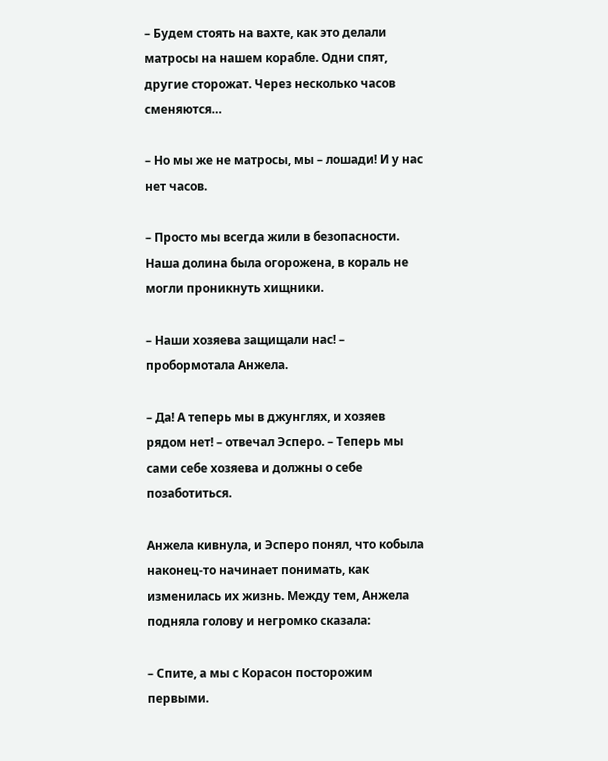– Будем стоять на вахте, как это делали матросы на нашем корабле. Одни спят, другие сторожат. Через несколько часов сменяются…

– Но мы же не матросы, мы – лошади! И у нас нет часов.

– Просто мы всегда жили в безопасности. Наша долина была огорожена, в кораль не могли проникнуть хищники.

– Наши хозяева защищали нас! – пробормотала Анжела.

– Да! А теперь мы в джунглях, и хозяев рядом нет! – отвечал Эсперо. – Теперь мы сами себе хозяева и должны о себе позаботиться.

Анжела кивнула, и Эсперо понял, что кобыла наконец-то начинает понимать, как изменилась их жизнь. Между тем, Анжела подняла голову и негромко сказала:

– Спите, а мы с Корасон посторожим первыми.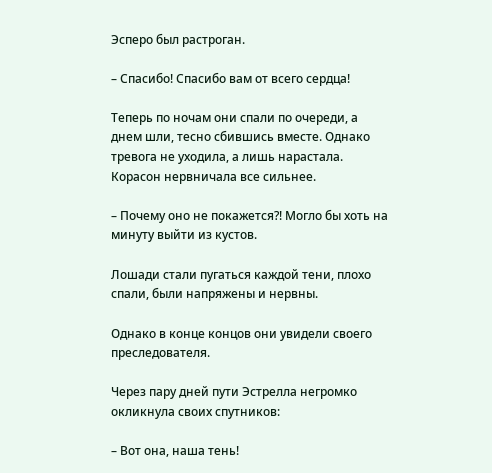Эсперо был растроган.

– Спасибо! Спасибо вам от всего сердца!

Теперь по ночам они спали по очереди, а днем шли, тесно сбившись вместе. Однако тревога не уходила, а лишь нарастала. Корасон нервничала все сильнее.

– Почему оно не покажется?! Могло бы хоть на минуту выйти из кустов.

Лошади стали пугаться каждой тени, плохо спали, были напряжены и нервны.

Однако в конце концов они увидели своего преследователя.

Через пару дней пути Эстрелла негромко окликнула своих спутников:

– Вот она, наша тень!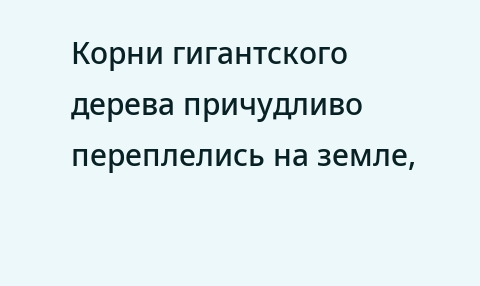Корни гигантского дерева причудливо переплелись на земле,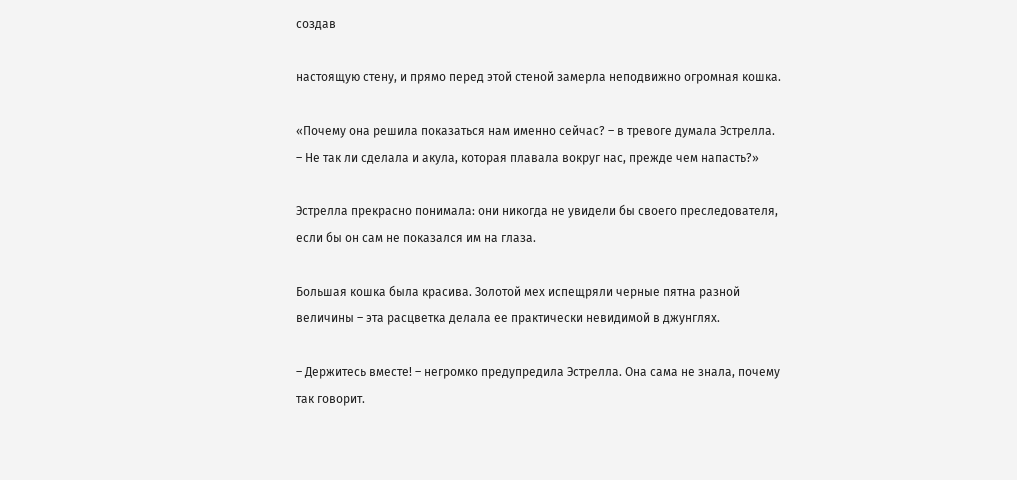создав

настоящую стену, и прямо перед этой стеной замерла неподвижно огромная кошка.

«Почему она решила показаться нам именно сейчас? – в тревоге думала Эстрелла. – Не так ли сделала и акула, которая плавала вокруг нас, прежде чем напасть?»

Эстрелла прекрасно понимала: они никогда не увидели бы своего преследователя, если бы он сам не показался им на глаза.

Большая кошка была красива. Золотой мех испещряли черные пятна разной величины – эта расцветка делала ее практически невидимой в джунглях.

– Держитесь вместе! – негромко предупредила Эстрелла. Она сама не знала, почему так говорит.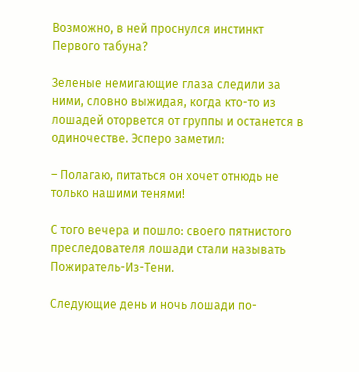Возможно, в ней проснулся инстинкт Первого табуна?

Зеленые немигающие глаза следили за ними, словно выжидая, когда кто-то из лошадей оторвется от группы и останется в одиночестве. Эсперо заметил:

– Полагаю, питаться он хочет отнюдь не только нашими тенями!

С того вечера и пошло: своего пятнистого преследователя лошади стали называть Пожиратель-Из-Тени.

Следующие день и ночь лошади по-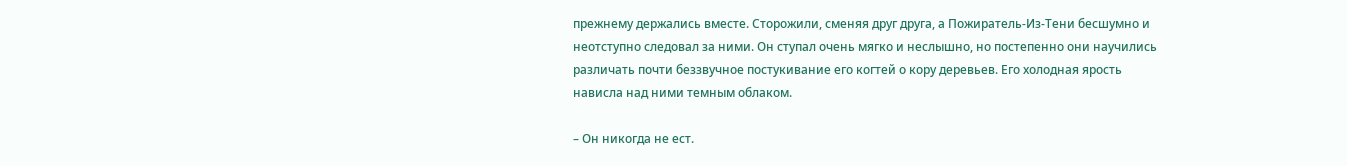прежнему держались вместе. Сторожили, сменяя друг друга, а Пожиратель-Из-Тени бесшумно и неотступно следовал за ними. Он ступал очень мягко и неслышно, но постепенно они научились различать почти беззвучное постукивание его когтей о кору деревьев. Его холодная ярость нависла над ними темным облаком.

– Он никогда не ест.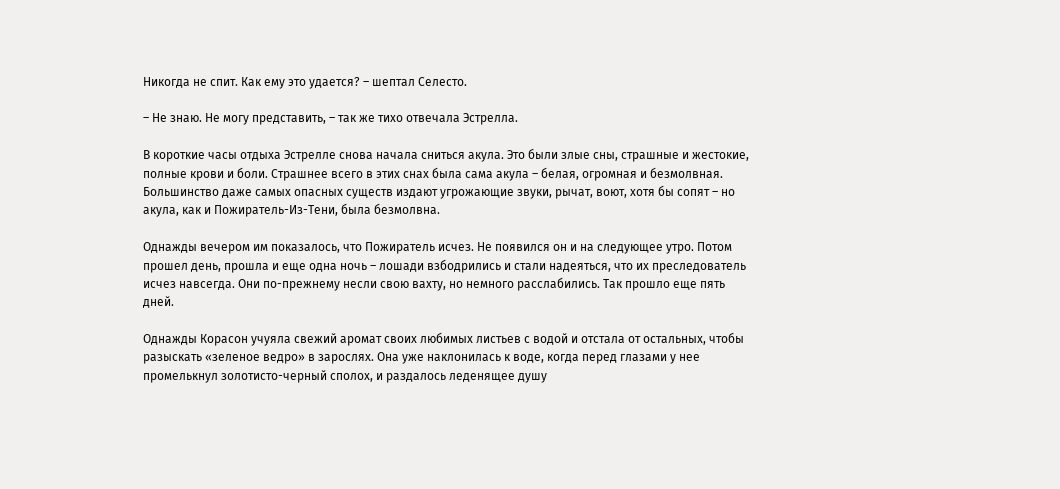Никогда не спит. Как ему это удается? – шептал Селесто.

– Не знаю. Не могу представить, – так же тихо отвечала Эстрелла.

В короткие часы отдыха Эстрелле снова начала сниться акула. Это были злые сны, страшные и жестокие, полные крови и боли. Страшнее всего в этих снах была сама акула – белая, огромная и безмолвная. Большинство даже самых опасных существ издают угрожающие звуки, рычат, воют, хотя бы сопят – но акула, как и Пожиратель-Из-Тени, была безмолвна.

Однажды вечером им показалось, что Пожиратель исчез. Не появился он и на следующее утро. Потом прошел день, прошла и еще одна ночь – лошади взбодрились и стали надеяться, что их преследователь исчез навсегда. Они по-прежнему несли свою вахту, но немного расслабились. Так прошло еще пять дней.

Однажды Корасон учуяла свежий аромат своих любимых листьев с водой и отстала от остальных, чтобы разыскать «зеленое ведро» в зарослях. Она уже наклонилась к воде, когда перед глазами у нее промелькнул золотисто-черный сполох, и раздалось леденящее душу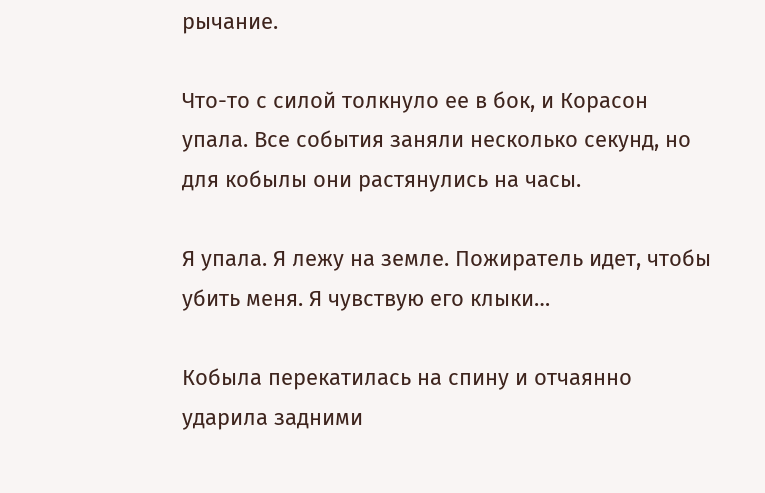рычание.

Что-то с силой толкнуло ее в бок, и Корасон упала. Все события заняли несколько секунд, но для кобылы они растянулись на часы.

Я упала. Я лежу на земле. Пожиратель идет, чтобы убить меня. Я чувствую его клыки…

Кобыла перекатилась на спину и отчаянно ударила задними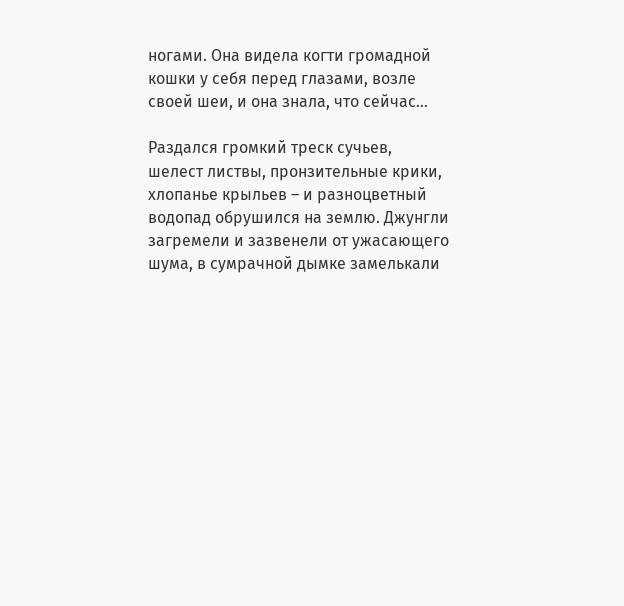ногами. Она видела когти громадной кошки у себя перед глазами, возле своей шеи, и она знала, что сейчас…

Раздался громкий треск сучьев, шелест листвы, пронзительные крики, хлопанье крыльев – и разноцветный водопад обрушился на землю. Джунгли загремели и зазвенели от ужасающего шума, в сумрачной дымке замелькали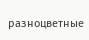разноцветные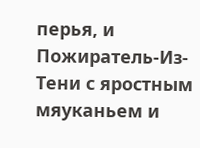перья, и Пожиратель-Из-Тени с яростным мяуканьем и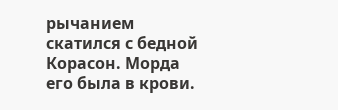рычанием скатился с бедной Корасон. Морда его была в крови.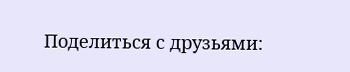Поделиться с друзьями: